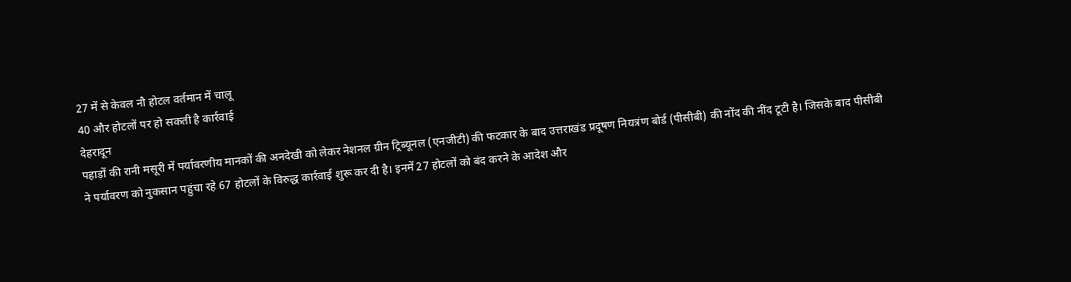27 में से केवल नौ होटल वर्तमान में चालू
40 और होटलों पर हो सकती है कार्रवाई
देहरादून
पहाड़ों की रानी मसूरी में पर्यावरणीय मानकों की अनदेखी को लेकर नेशनल ग्रीन ट्रिब्यूनल (एनजीटी) की फटकार के बाद उत्तराखंड प्रदूषण नियत्रंण बोर्ड (पीसीबी) की नोंद की नींद टूटी है। जिसके बाद पीसीबी ने पर्यावरण को नुकसान पहुंचा रहे 67 होटलों के विरुद्ध कार्रवाई शुरू कर दी है। इनमें 27 होटलों को बंद करने के आदेश और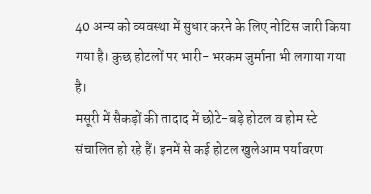40 अन्य को व्यवस्था में सुधार करने के लिए नोटिस जारी किया गया है। कुछ होटलों पर भारी- भरकम जुर्माना भी लगाया गया है।
मसूरी में सैकड़ों की तादाद में छोटे-बड़े होटल व होम स्टे संचालित हो रहे हैं। इनमें से कई होटल खुलेआम पर्यावरण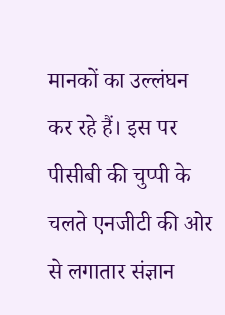मानकों का उल्लंघन कर रहे हैं। इस पर पीसीबी की चुप्पी के चलते एनजीटी की ओर से लगातार संज्ञान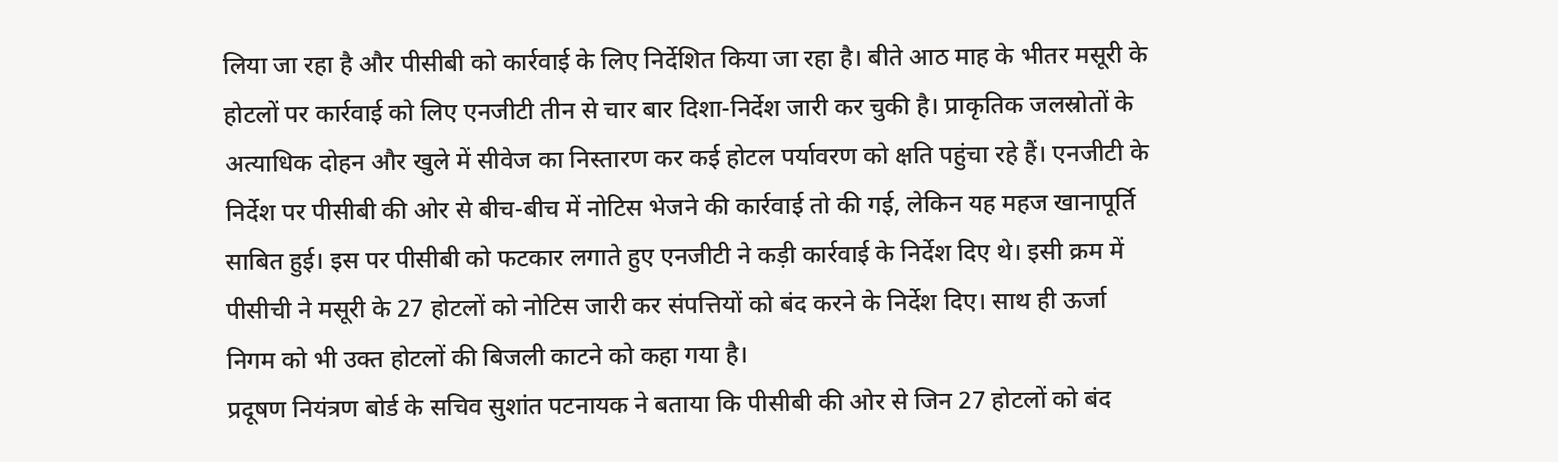लिया जा रहा है और पीसीबी को कार्रवाई के लिए निर्देशित किया जा रहा है। बीते आठ माह के भीतर मसूरी के होटलों पर कार्रवाई को लिए एनजीटी तीन से चार बार दिशा-निर्देश जारी कर चुकी है। प्राकृतिक जलस्रोतों के अत्याधिक दोहन और खुले में सीवेज का निस्तारण कर कई होटल पर्यावरण को क्षति पहुंचा रहे हैं। एनजीटी के निर्देश पर पीसीबी की ओर से बीच-बीच में नोटिस भेजने की कार्रवाई तो की गई, लेकिन यह महज खानापूर्ति साबित हुई। इस पर पीसीबी को फटकार लगाते हुए एनजीटी ने कड़ी कार्रवाई के निर्देश दिए थे। इसी क्रम में पीसीची ने मसूरी के 27 होटलों को नोटिस जारी कर संपत्तियों को बंद करने के निर्देश दिए। साथ ही ऊर्जा निगम को भी उक्त होटलों की बिजली काटने को कहा गया है।
प्रदूषण नियंत्रण बोर्ड के सचिव सुशांत पटनायक ने बताया कि पीसीबी की ओर से जिन 27 होटलों को बंद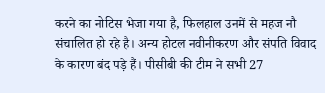करने का नोटिस भेजा गया है, फिलहाल उनमें से महज नौ संचालित हो रहे है। अन्य होटल नवीनीकरण और संपति विवाद के कारण बंद पड़े हैं। पीसीबी की टीम ने सभी 27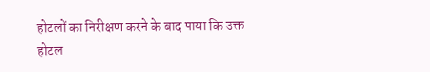होटलों का निरीक्षण करने के बाद पाया कि उक्त होटल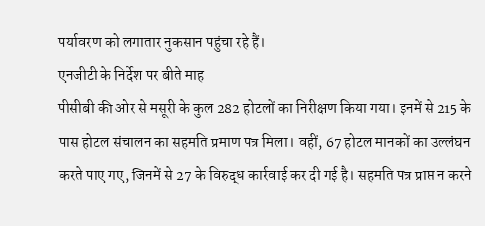पर्यावरण को लगातार नुकसान पहुंचा रहे हैं।
एनजीटी के निर्देश पर बीते माह
पीसीबी की ओर से मसूरी के कुल 282 होटलों का निरीक्षण किया गया। इनमें से 215 के पास होटल संचालन का सहमति प्रमाण पत्र मिला। वहीं, 67 होटल मानकों का उल्लंघन करते पाए गए, जिनमें से 27 के विरुद्ध कार्रवाई कर दी गई है। सहमति पत्र प्राप्त न करने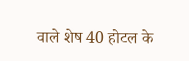वाले शेष 40 होटल के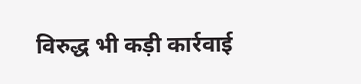विरुद्ध भी कड़ी कार्रवाई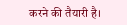करने की तैयारी है।